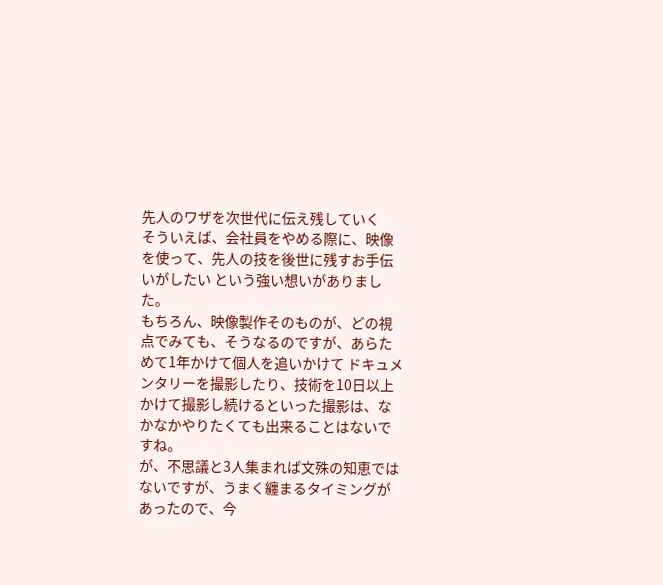先人のワザを次世代に伝え残していく
そういえば、会社員をやめる際に、映像を使って、先人の技を後世に残すお手伝いがしたい という強い想いがありました。
もちろん、映像製作そのものが、どの視点でみても、そうなるのですが、あらためて1年かけて個人を追いかけて ドキュメンタリーを撮影したり、技術を10日以上かけて撮影し続けるといった撮影は、なかなかやりたくても出来ることはないですね。
が、不思議と3人集まれば文殊の知恵ではないですが、うまく纏まるタイミングがあったので、今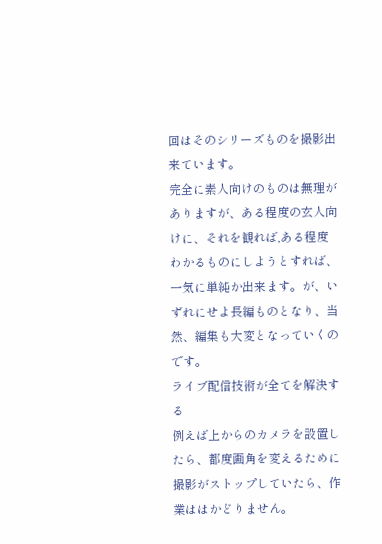回はそのシリーズものを撮影出来ています。
完全に素人向けのものは無理がありますが、ある程度の玄人向けに、それを観れば,ある程度わかるものにしようとすれば、一気に単純か出来ます。が、いずれにせよ長編ものとなり、当然、編集も大変となっていくのです。
ライブ配信技術が全てを解決する
例えば上からのカメラを設置したら、都度画角を変えるために撮影がストップしていたら、作業ははかどりません。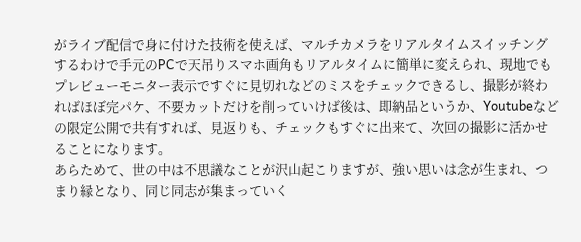がライブ配信で身に付けた技術を使えば、マルチカメラをリアルタイムスイッチングするわけで手元のPCで天吊りスマホ画角もリアルタイムに簡単に変えられ、現地でもプレビューモニター表示ですぐに見切れなどのミスをチェックできるし、撮影が終わればほぼ完パケ、不要カットだけを削っていけば後は、即納品というか、Youtubeなどの限定公開で共有すれば、見返りも、チェックもすぐに出来て、次回の撮影に活かせることになります。
あらためて、世の中は不思議なことが沢山起こりますが、強い思いは念が生まれ、つまり縁となり、同じ同志が集まっていく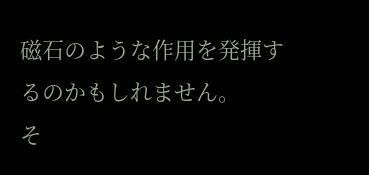磁石のような作用を発揮するのかもしれません。
そ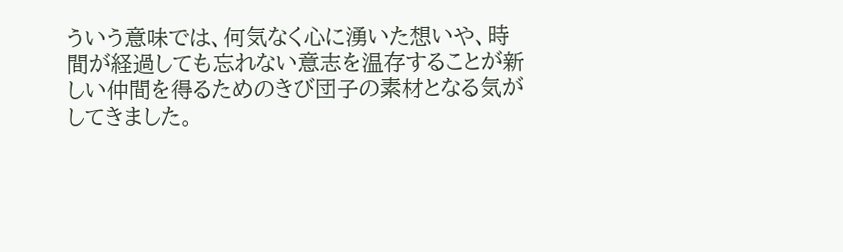ういう意味では、何気なく心に湧いた想いや、時間が経過しても忘れない意志を温存することが新しい仲間を得るためのきび団子の素材となる気がしてきました。